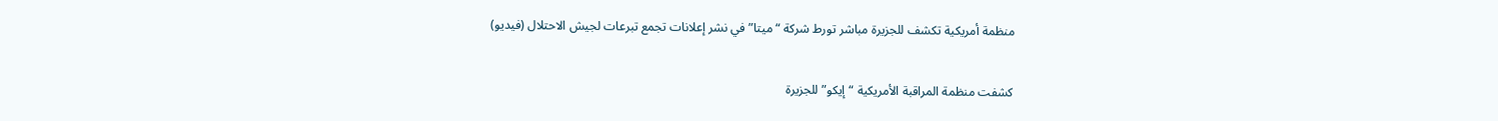منظمة أمريكية تكشف للجزيرة مباشر تورط شركة “ميتا” في نشر إعلانات تجمع تبرعات لجيش الاحتلال (فيديو)

كشفت منظمة المراقبة الأمريكية “إيكو” للجزيرة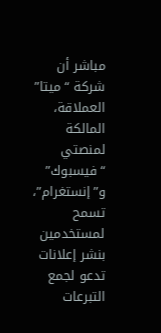مباشر أن شركة “ميتا” العملاقة، المالكة لمنصتي “فيسبوك” و”إنستغرام”، تسمح لمستخدمين بنشر إعلانات تدعو لجمع التبرعات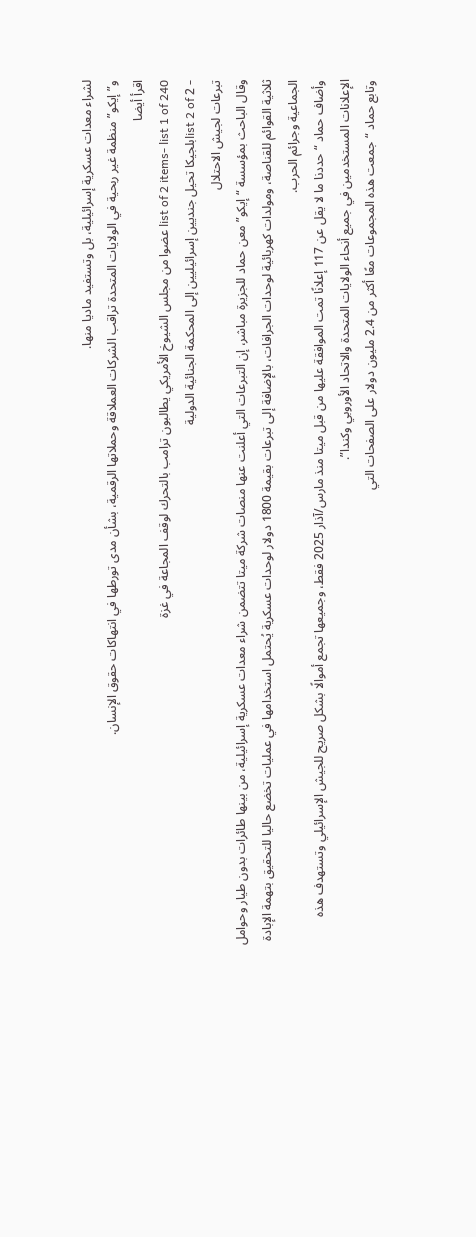لشراء معدات عسكرية إسرائيلية، بل وتستفيد ماديا منها.
و”إيكو” منظمة غير ربحية في الولايات المتحدة تراقب الشركات العملاقة وحملاتها الرقمية، بشأن مدى تورطها في انتهاكات حقوق الإنسان.
اقرأ أيضا
list of 2 items- list 1 of 240 عضوا من مجلس الشيوخ الأمريكي يطالبون ترامب بالتحرك لوقف المجاعة في غزة
- list 2 of 2بلجيكا تحيل جنديين إسرائيليين إلى المحكمة الجنائية الدولية
تبرعات لجيش الاحتلال
وقال الباحث بمؤسسة “إيكو” معن حماد للجزيرة مباشر، إن التبرعات التي أعلنت عنها منصات شركة ميتا تتضمن شراء معدات عسكرية إسرائيلية، من بينها طائرات بدون طيار وحوامل ثلاثية القوائم للقناصة، ومولدات كهربائية لوحدات الجرافات، بالإضافة إلى تبرعات بقيمة 1800 دولار لوحدات عسكرية يُحتمل استخدامها في عمليات تخضع حاليا للتحقيق بتهمة الإبادة الجماعية وجرائم الحرب.
وأضاف حماد “حددنا ما لا يقل عن 117 إعلانًا تمت الموافقة عليها من قبل ميتا منذ مارس/آذار 2025 فقط، وجميعها تجمع أموالًا بشكل صريح للجيش الإسرائيلي وتستهدف هذه الإعلانات المستخدمين في جميع أنحاء الولايات المتحدة والاتحاد الأوروبي وكندا”.
وتابع حماد “جمعت هذه المجموعات معًا أكثر من 2.4 مليون دولار على الصفحات التي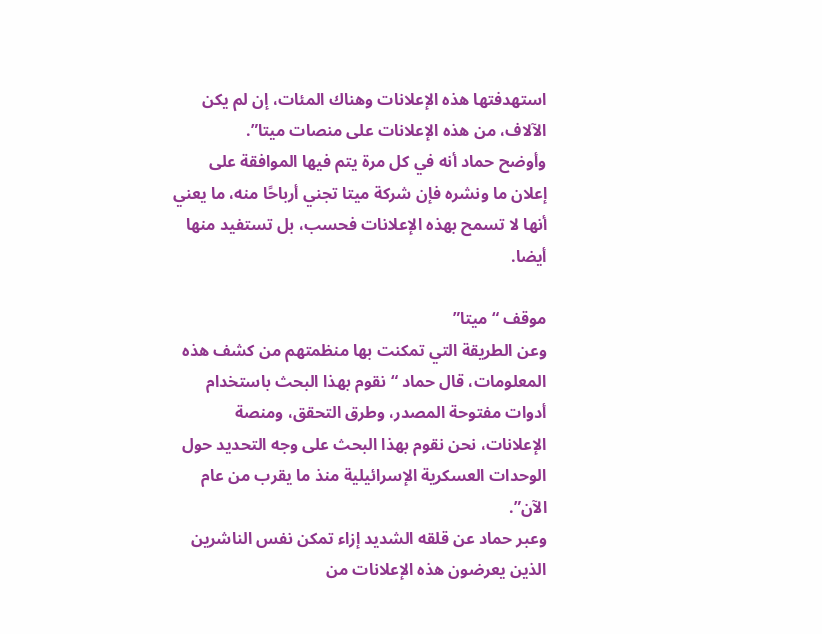استهدفتها هذه الإعلانات وهناك المئات، إن لم يكن الآلاف، من هذه الإعلانات على منصات ميتا”.
وأوضح حماد أنه في كل مرة يتم فيها الموافقة على إعلان ما ونشره فإن شركة ميتا تجني أرباحًا منه، ما يعني أنها لا تسمح بهذه الإعلانات فحسب، بل تستفيد منها أيضا.

موقف “ميتا”
وعن الطريقة التي تمكنت بها منظمتهم من كشف هذه المعلومات، قال حماد “نقوم بهذا البحث باستخدام أدوات مفتوحة المصدر، وطرق التحقق، ومنصة الإعلانات، نحن نقوم بهذا البحث على وجه التحديد حول الوحدات العسكرية الإسرائيلية منذ ما يقرب من عام الآن”.
وعبر حماد عن قلقه الشديد إزاء تمكن نفس الناشرين الذين يعرضون هذه الإعلانات من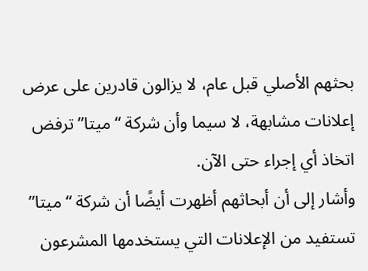بحثهم الأصلي قبل عام، لا يزالون قادرين على عرض إعلانات مشابهة، لا سيما وأن شركة “ميتا” ترفض اتخاذ أي إجراء حتى الآن.
وأشار إلى أن أبحاثهم أظهرت أيضًا أن شركة “ميتا” تستفيد من الإعلانات التي يستخدمها المشرعون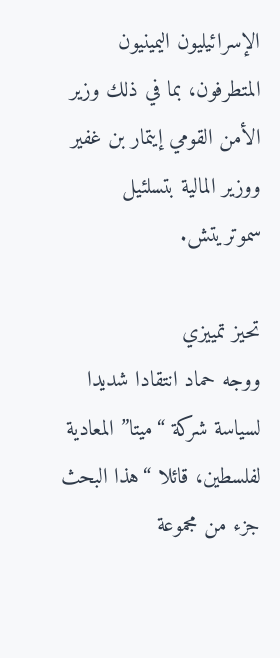الإسرائيليون اليمينيون المتطرفون، بما في ذلك وزير الأمن القومي إيتمار بن غفير ووزير المالية بتسلئيل سموتريتش.

تحيز تمييزي
ووجه حماد انتقادا شديدا لسياسة شركة “ميتا” المعادية لفلسطين، قائلا “هذا البحث جزء من مجموعة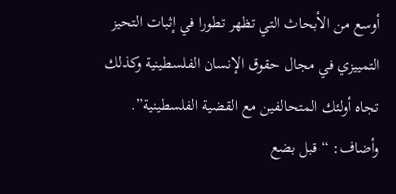أوسع من الأبحاث التي تظهر تطورا في إثبات التحيز التمييزي في مجال حقوق الإنسان الفلسطينية وكذلك تجاه أولئك المتحالفين مع القضية الفلسطينية”.
وأضاف: “قبل بضع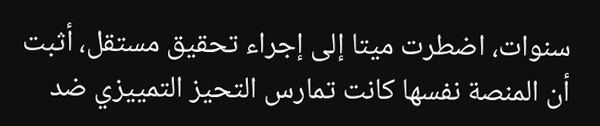سنوات، اضطرت ميتا إلى إجراء تحقيق مستقل، أثبت أن المنصة نفسها كانت تمارس التحيز التمييزي ضد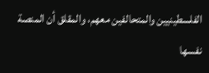الفلسطينيين والمتحالفين معهم، والمقلق أن المنصة نفسها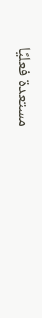مستعدة فعليًا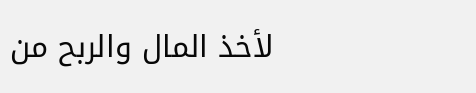لأخذ المال والربح من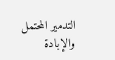التدمير المحتمل والإبادة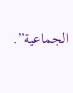الجماعية”.